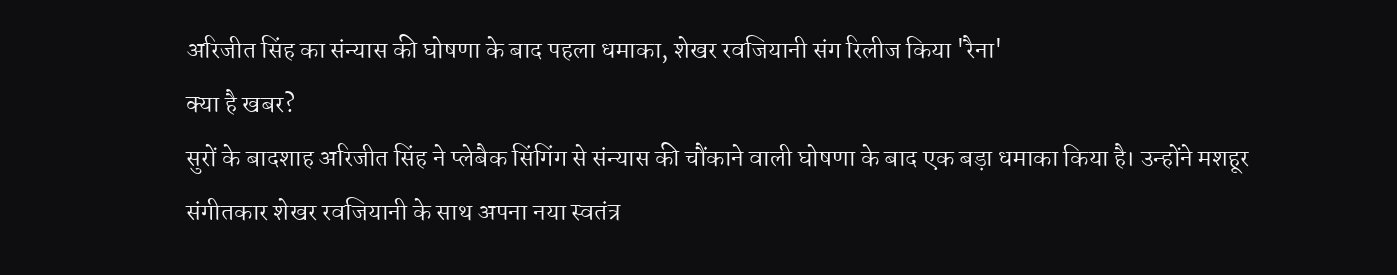अरिजीत सिंह का संन्यास की घोषणा के बाद पहला धमाका, शेखर रवजियानी संग रिलीज किया 'रैना'
क्या है खबर?
सुरों के बादशाह अरिजीत सिंह ने प्लेबैक सिंगिंग से संन्यास की चौंकाने वाली घोषणा के बाद एक बड़ा धमाका किया है। उन्होंने मशहूर संगीतकार शेखर रवजियानी के साथ अपना नया स्वतंत्र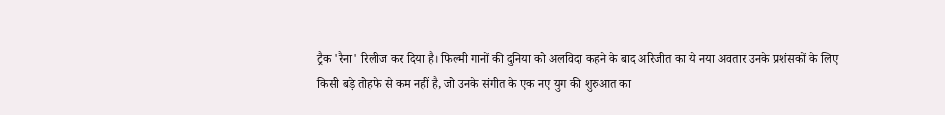ट्रैक 'रैना' रिलीज कर दिया है। फिल्मी गानों की दुनिया को अलविदा कहने के बाद अरिजीत का ये नया अवतार उनके प्रशंसकों के लिए किसी बड़े तोहफे से कम नहीं है, जो उनके संगीत के एक नए युग की शुरुआत का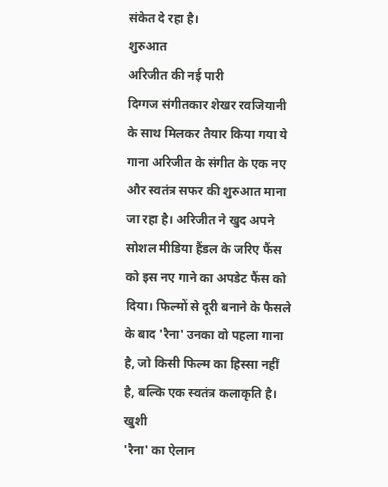संकेत दे रहा है।
शुरुआत
अरिजीत की नई पारी
दिग्गज संगीतकार शेखर रवजियानी के साथ मिलकर तैयार किया गया ये गाना अरिजीत के संगीत के एक नए और स्वतंत्र सफर की शुरुआत माना जा रहा है। अरिजीत ने खुद अपने सोशल मीडिया हैंडल के जरिए फैंस को इस नए गाने का अपडेट फैंस को दिया। फिल्मों से दूरी बनाने के फैसले के बाद 'रैना' उनका वो पहला गाना है, जो किसी फिल्म का हिस्सा नहीं है, बल्कि एक स्वतंत्र कलाकृति है।
खुशी
'रैना' का ऐलान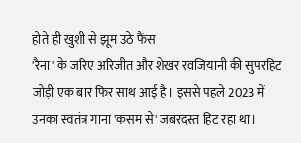होते ही खुशी से झूम उठे फैंस
'रैना' के जरिए अरिजीत और शेखर रवजियानी की सुपरहिट जोड़ी एक बार फिर साथ आई है। इससे पहले 2023 में उनका स्वतंत्र गाना 'कसम से' जबरदस्त हिट रहा था।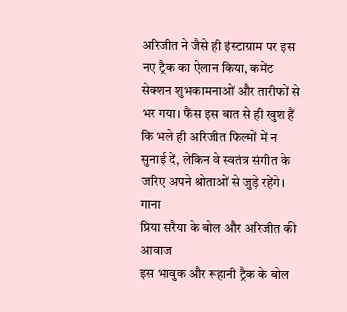अरिजीत ने जैसे ही इंस्टाग्राम पर इस नए ट्रैक का ऐलान किया, कमेंट सेक्शन शुभकामनाओं और तारीफों से भर गया। फैंस इस बात से ही खुश हैं कि भले ही अरिजीत फिल्मों में न सुनाई दें, लेकिन वे स्वतंत्र संगीत के जरिए अपने श्रोताओं से जुड़े रहेंगे।
गाना
प्रिया सरैया के बोल और अरिजीत की आवाज
इस भावुक और रूहानी ट्रैक के बोल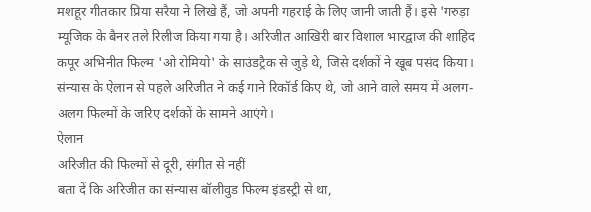मशहूर गीतकार प्रिया सरैया ने लिखे हैं, जो अपनी गहराई के लिए जानी जाती हैं। इसे 'गरुड़ा म्यूजिक के बैनर तले रिलीज किया गया है। अरिजीत आखिरी बार विशाल भारद्वाज की शाहिद कपूर अभिनीत फिल्म 'ओ रोमियो' के साउंडट्रैक से जुड़े थे, जिसे दर्शकों ने खूब पसंद किया। संन्यास के ऐलान से पहले अरिजीत ने कई गाने रिकॉर्ड किए थे, जो आने वाले समय में अलग-अलग फिल्मों के जरिए दर्शकों के सामने आएंगे।
ऐलान
अरिजीत की फिल्मों से दूरी, संगीत से नहीं
बता दें कि अरिजीत का संन्यास बॉलीवुड फिल्म इंडस्ट्री से था,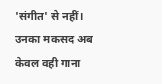'संगीत' से नहीं। उनका मकसद अब केवल वही गाना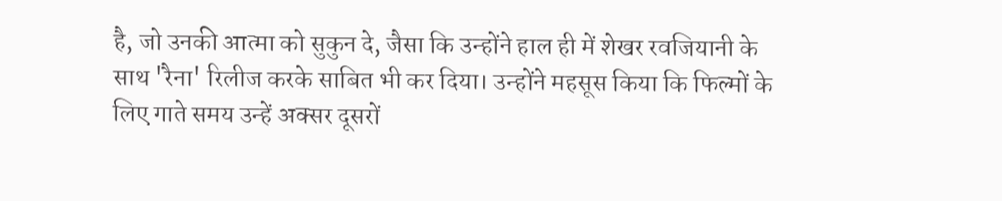है, जो उनकी आत्मा को सुकुन दे, जैसा कि उन्होंने हाल ही में शेखर रवजियानी के साथ 'रैना' रिलीज करके साबित भी कर दिया। उन्होंने महसूस किया कि फिल्मों के लिए गाते समय उन्हें अक्सर दूसरों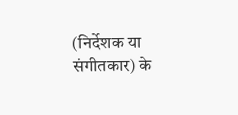(निर्देशक या संगीतकार) के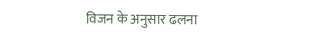विजन के अनुसार ढलना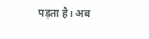पड़ता है। अब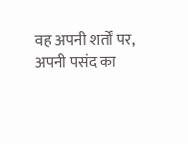वह अपनी शर्तों पर, अपनी पसंद का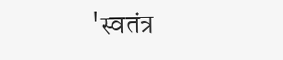'स्वतंत्र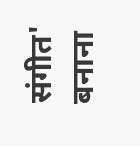संगीत' बनाना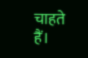चाहते हैं।